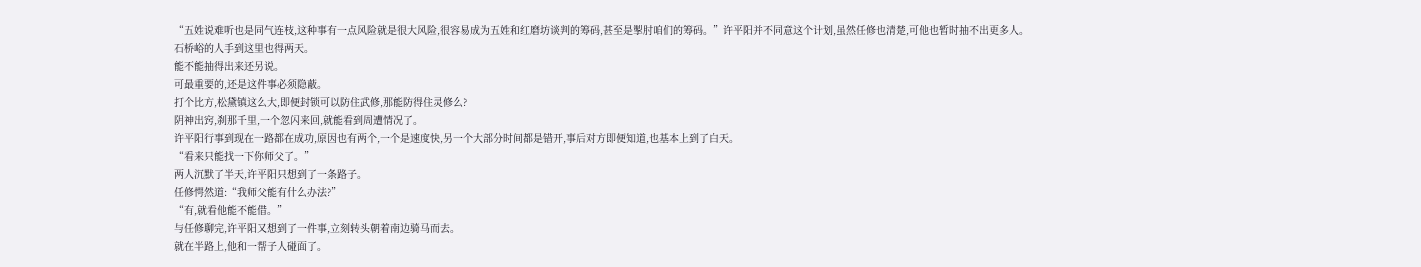“五姓说难听也是同气连枝,这种事有一点风险就是很大风险,很容易成为五姓和红磨坊谈判的筹码,甚至是掣肘咱们的筹码。”许平阳并不同意这个计划,虽然任修也清楚,可他也暂时抽不出更多人。
石桥峪的人手到这里也得两天。
能不能抽得出来还另说。
可最重要的,还是这件事必须隐蔽。
打个比方,松黛镇这么大,即便封锁可以防住武修,那能防得住灵修么?
阴神出窍,刹那千里,一个忽闪来回,就能看到周遭情况了。
许平阳行事到现在一路都在成功,原因也有两个,一个是速度快,另一个大部分时间都是错开,事后对方即便知道,也基本上到了白天。
“看来只能找一下你师父了。”
两人沉默了半天,许平阳只想到了一条路子。
任修愕然道:“我师父能有什么办法?”
“有,就看他能不能借。”
与任修聊完,许平阳又想到了一件事,立刻转头朝着南边骑马而去。
就在半路上,他和一帮子人碰面了。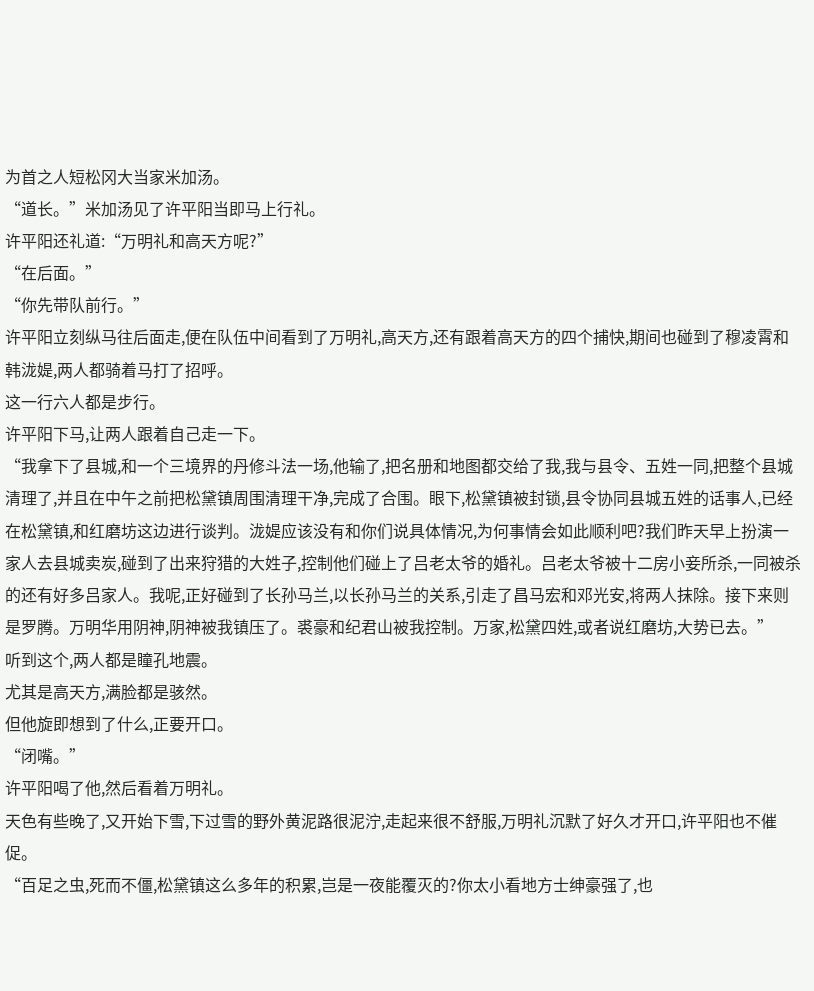为首之人短松冈大当家米加汤。
“道长。”米加汤见了许平阳当即马上行礼。
许平阳还礼道:“万明礼和高天方呢?”
“在后面。”
“你先带队前行。”
许平阳立刻纵马往后面走,便在队伍中间看到了万明礼,高天方,还有跟着高天方的四个捕快,期间也碰到了穆凌霄和韩泷媞,两人都骑着马打了招呼。
这一行六人都是步行。
许平阳下马,让两人跟着自己走一下。
“我拿下了县城,和一个三境界的丹修斗法一场,他输了,把名册和地图都交给了我,我与县令、五姓一同,把整个县城清理了,并且在中午之前把松黛镇周围清理干净,完成了合围。眼下,松黛镇被封锁,县令协同县城五姓的话事人,已经在松黛镇,和红磨坊这边进行谈判。泷媞应该没有和你们说具体情况,为何事情会如此顺利吧?我们昨天早上扮演一家人去县城卖炭,碰到了出来狩猎的大姓子,控制他们碰上了吕老太爷的婚礼。吕老太爷被十二房小妾所杀,一同被杀的还有好多吕家人。我呢,正好碰到了长孙马兰,以长孙马兰的关系,引走了昌马宏和邓光安,将两人抹除。接下来则是罗腾。万明华用阴神,阴神被我镇压了。裘豪和纪君山被我控制。万家,松黛四姓,或者说红磨坊,大势已去。”
听到这个,两人都是瞳孔地震。
尤其是高天方,满脸都是骇然。
但他旋即想到了什么,正要开口。
“闭嘴。”
许平阳喝了他,然后看着万明礼。
天色有些晚了,又开始下雪,下过雪的野外黄泥路很泥泞,走起来很不舒服,万明礼沉默了好久才开口,许平阳也不催促。
“百足之虫,死而不僵,松黛镇这么多年的积累,岂是一夜能覆灭的?你太小看地方士绅豪强了,也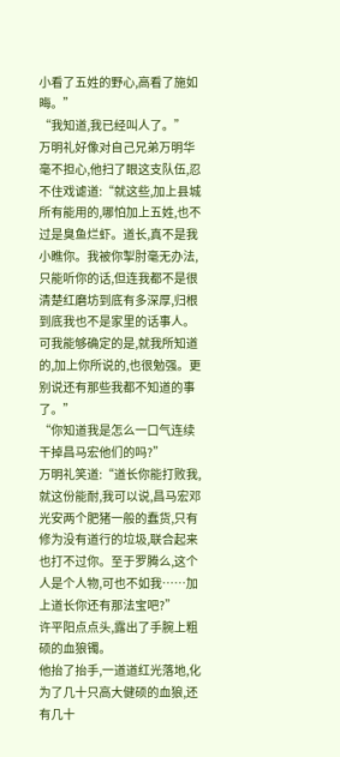小看了五姓的野心,高看了施如晦。”
“我知道,我已经叫人了。”
万明礼好像对自己兄弟万明华毫不担心,他扫了眼这支队伍,忍不住戏谑道:“就这些,加上县城所有能用的,哪怕加上五姓,也不过是臭鱼烂虾。道长,真不是我小瞧你。我被你掣肘毫无办法,只能听你的话,但连我都不是很清楚红磨坊到底有多深厚,归根到底我也不是家里的话事人。可我能够确定的是,就我所知道的,加上你所说的,也很勉强。更别说还有那些我都不知道的事了。”
“你知道我是怎么一口气连续干掉昌马宏他们的吗?”
万明礼笑道:“道长你能打败我,就这份能耐,我可以说,昌马宏邓光安两个肥猪一般的蠢货,只有修为没有道行的垃圾,联合起来也打不过你。至于罗腾么,这个人是个人物,可也不如我……加上道长你还有那法宝吧?”
许平阳点点头,露出了手腕上粗硕的血狼镯。
他抬了抬手,一道道红光落地,化为了几十只高大健硕的血狼,还有几十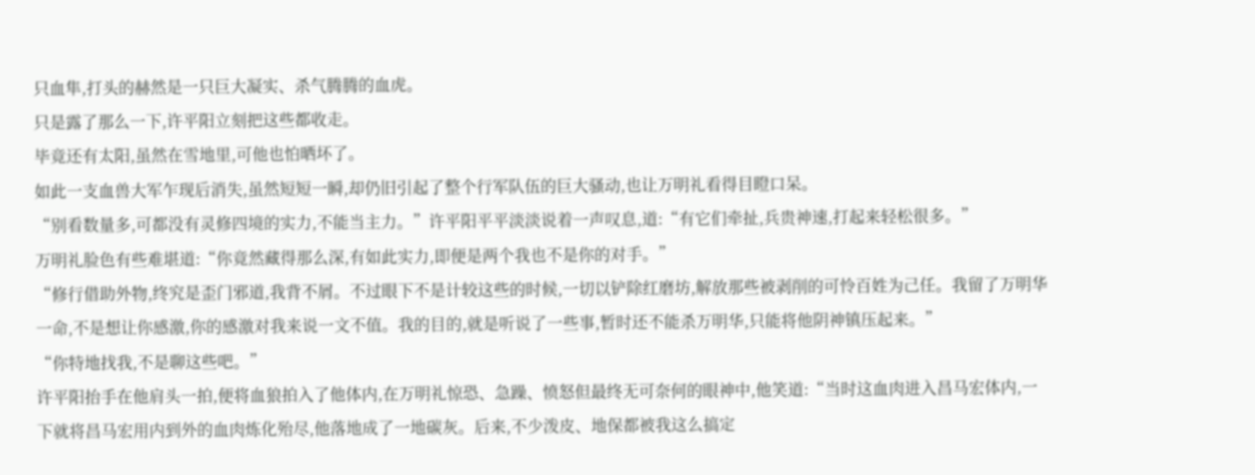只血隼,打头的赫然是一只巨大凝实、杀气腾腾的血虎。
只是露了那么一下,许平阳立刻把这些都收走。
毕竟还有太阳,虽然在雪地里,可他也怕晒坏了。
如此一支血兽大军乍现后消失,虽然短短一瞬,却仍旧引起了整个行军队伍的巨大骚动,也让万明礼看得目瞪口呆。
“别看数量多,可都没有灵修四境的实力,不能当主力。”许平阳平平淡淡说着一声叹息,道:“有它们牵扯,兵贵神速,打起来轻松很多。”
万明礼脸色有些难堪道:“你竟然藏得那么深,有如此实力,即便是两个我也不是你的对手。”
“修行借助外物,终究是歪门邪道,我背不屑。不过眼下不是计较这些的时候,一切以铲除红磨坊,解放那些被剥削的可怜百姓为己任。我留了万明华一命,不是想让你感激,你的感激对我来说一文不值。我的目的,就是听说了一些事,暂时还不能杀万明华,只能将他阴神镇压起来。”
“你特地找我,不是聊这些吧。”
许平阳抬手在他肩头一拍,便将血狼拍入了他体内,在万明礼惊恐、急躁、愤怒但最终无可奈何的眼神中,他笑道:“当时这血肉进入昌马宏体内,一下就将昌马宏用内到外的血肉炼化殆尽,他落地成了一地碳灰。后来,不少泼皮、地保都被我这么搞定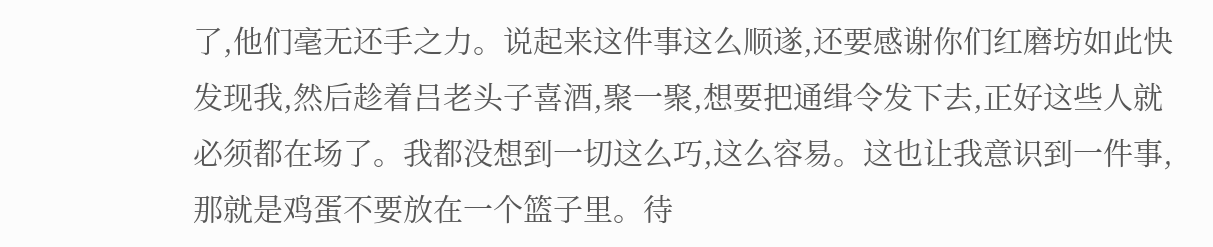了,他们毫无还手之力。说起来这件事这么顺遂,还要感谢你们红磨坊如此快发现我,然后趁着吕老头子喜酒,聚一聚,想要把通缉令发下去,正好这些人就必须都在场了。我都没想到一切这么巧,这么容易。这也让我意识到一件事,那就是鸡蛋不要放在一个篮子里。待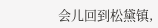会儿回到松黛镇,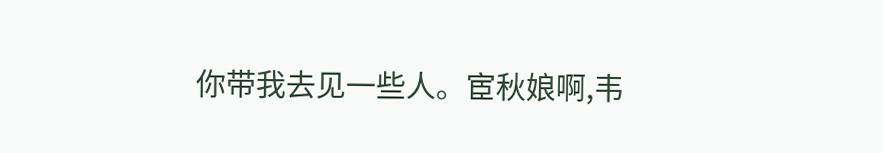你带我去见一些人。宦秋娘啊,韦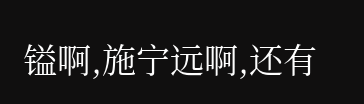镒啊,施宁远啊,还有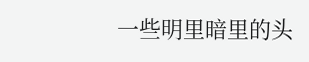一些明里暗里的头